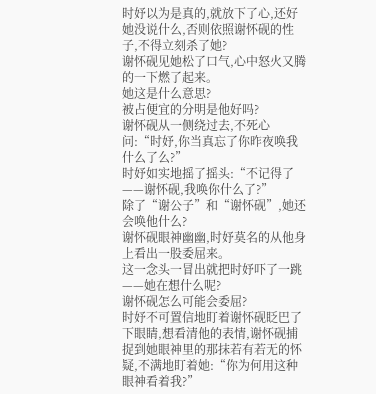时妤以为是真的,就放下了心,还好她没说什么,否则依照谢怀砚的性子,不得立刻杀了她?
谢怀砚见她松了口气,心中怒火又腾的一下燃了起来。
她这是什么意思?
被占便宜的分明是他好吗?
谢怀砚从一侧绕过去,不死心问:“时妤,你当真忘了你昨夜唤我什么了么?”
时妤如实地摇了摇头:“不记得了——谢怀砚,我唤你什么了?”
除了“谢公子”和“谢怀砚”,她还会唤他什么?
谢怀砚眼神幽幽,时妤莫名的从他身上看出一股委屈来。
这一念头一冒出就把时妤吓了一跳——她在想什么呢?
谢怀砚怎么可能会委屈?
时妤不可置信地盯着谢怀砚眨巴了下眼睛,想看清他的表情,谢怀砚捕捉到她眼神里的那抹若有若无的怀疑,不满地盯着她:“你为何用这种眼神看着我?”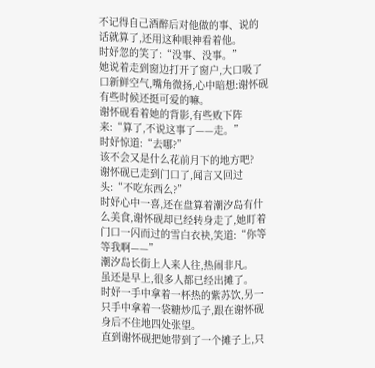不记得自己酒醉后对他做的事、说的话就算了,还用这种眼神看着他。
时妤忽的笑了:“没事、没事。”
她说着走到窗边打开了窗户,大口吸了口新鲜空气,嘴角微扬,心中暗想:谢怀砚有些时候还挺可爱的嘛。
谢怀砚看着她的背影,有些败下阵来:“算了,不说这事了——走。”
时妤惊道:“去哪?”
该不会又是什么花前月下的地方吧?
谢怀砚已走到门口了,闻言又回过头:“不吃东西么?”
时妤心中一喜,还在盘算着潮汐岛有什么美食,谢怀砚却已经转身走了,她盯着门口一闪而过的雪白衣袂,笑道:“你等等我啊——”
潮汐岛长街上人来人往,热闹非凡。
虽还是早上,很多人都已经出摊了。
时妤一手中拿着一杯热的紫苏饮,另一只手中拿着一袋糖炒瓜子,跟在谢怀砚身后不住地四处张望。
直到谢怀砚把她带到了一个摊子上,只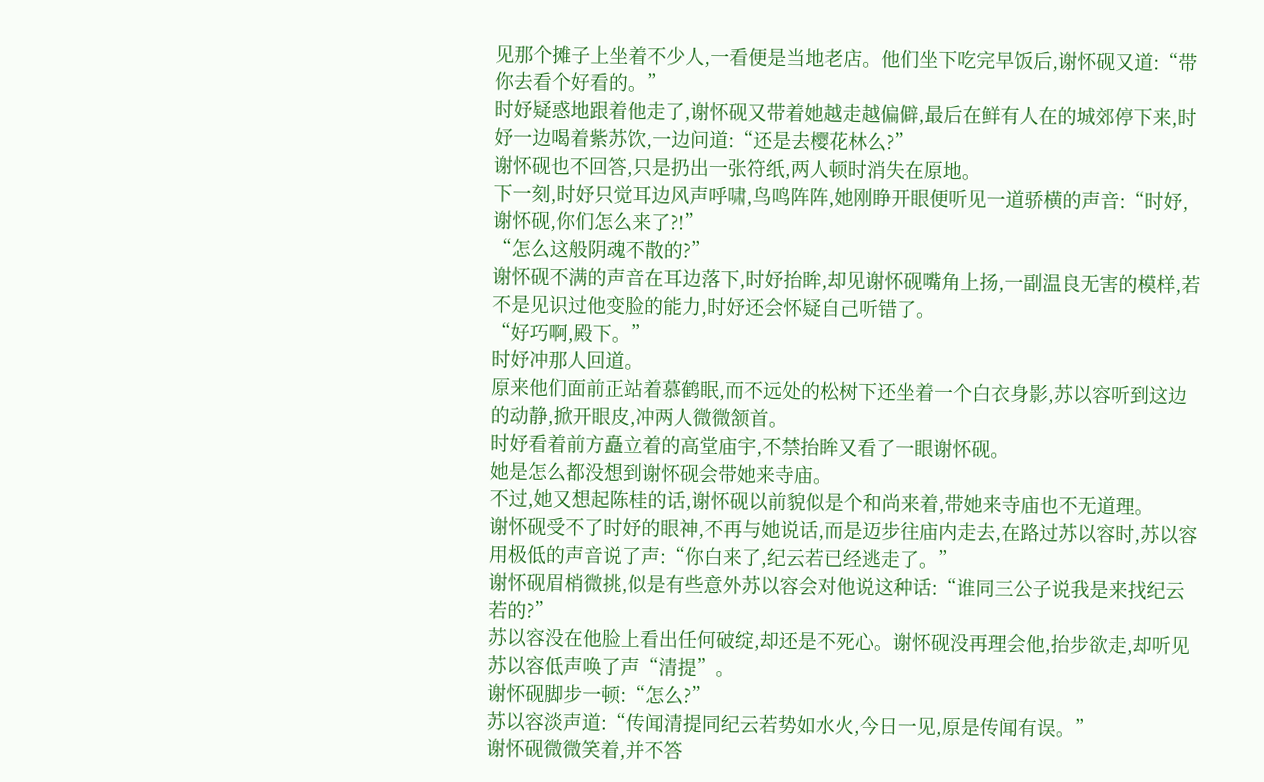见那个摊子上坐着不少人,一看便是当地老店。他们坐下吃完早饭后,谢怀砚又道:“带你去看个好看的。”
时妤疑惑地跟着他走了,谢怀砚又带着她越走越偏僻,最后在鲜有人在的城郊停下来,时妤一边喝着紫苏饮,一边问道:“还是去樱花林么?”
谢怀砚也不回答,只是扔出一张符纸,两人顿时消失在原地。
下一刻,时妤只觉耳边风声呼啸,鸟鸣阵阵,她刚睁开眼便听见一道骄横的声音:“时妤,谢怀砚,你们怎么来了?!”
“怎么这般阴魂不散的?”
谢怀砚不满的声音在耳边落下,时妤抬眸,却见谢怀砚嘴角上扬,一副温良无害的模样,若不是见识过他变脸的能力,时妤还会怀疑自己听错了。
“好巧啊,殿下。”
时妤冲那人回道。
原来他们面前正站着慕鹤眠,而不远处的松树下还坐着一个白衣身影,苏以容听到这边的动静,掀开眼皮,冲两人微微颔首。
时妤看着前方矗立着的高堂庙宇,不禁抬眸又看了一眼谢怀砚。
她是怎么都没想到谢怀砚会带她来寺庙。
不过,她又想起陈桂的话,谢怀砚以前貌似是个和尚来着,带她来寺庙也不无道理。
谢怀砚受不了时妤的眼神,不再与她说话,而是迈步往庙内走去,在路过苏以容时,苏以容用极低的声音说了声:“你白来了,纪云若已经逃走了。”
谢怀砚眉梢微挑,似是有些意外苏以容会对他说这种话:“谁同三公子说我是来找纪云若的?”
苏以容没在他脸上看出任何破绽,却还是不死心。谢怀砚没再理会他,抬步欲走,却听见苏以容低声唤了声“清提”。
谢怀砚脚步一顿:“怎么?”
苏以容淡声道:“传闻清提同纪云若势如水火,今日一见,原是传闻有误。”
谢怀砚微微笑着,并不答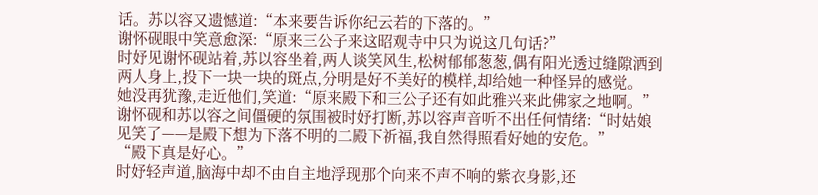话。苏以容又遗憾道:“本来要告诉你纪云若的下落的。”
谢怀砚眼中笑意愈深:“原来三公子来这昭观寺中只为说这几句话?”
时妤见谢怀砚站着,苏以容坐着,两人谈笑风生,松树郁郁葱葱,偶有阳光透过缝隙洒到两人身上,投下一块一块的斑点,分明是好不美好的模样,却给她一种怪异的感觉。
她没再犹豫,走近他们,笑道:“原来殿下和三公子还有如此雅兴来此佛家之地啊。”
谢怀砚和苏以容之间僵硬的氛围被时妤打断,苏以容声音听不出任何情绪:“时姑娘见笑了——是殿下想为下落不明的二殿下祈福,我自然得照看好她的安危。”
“殿下真是好心。”
时妤轻声道,脑海中却不由自主地浮现那个向来不声不响的紫衣身影,还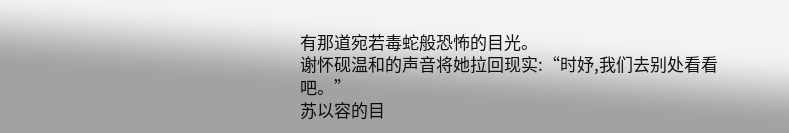有那道宛若毒蛇般恐怖的目光。
谢怀砚温和的声音将她拉回现实:“时妤,我们去别处看看吧。”
苏以容的目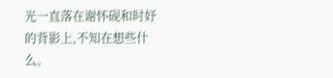光一直落在谢怀砚和时妤的背影上,不知在想些什么。